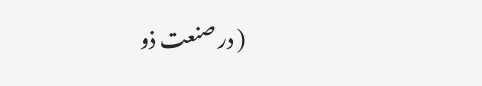( در صنعت ذو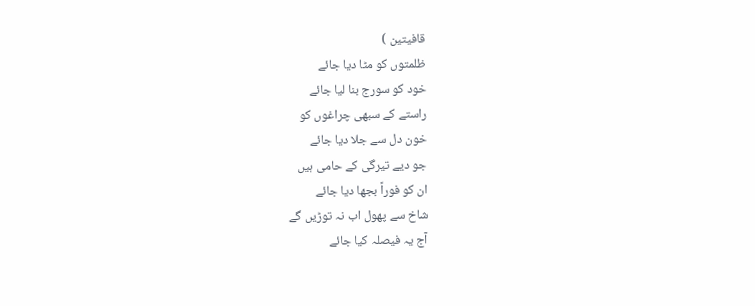قافیتین )
ظلمتوں کو مٹا دیا جائے
خود کو سورج بنا لیا جائے
راستے کے سبھی چراغوں کو
خون دل سے جلا دیا جائے
جو دیے تیرگی کے حامی ہیں
ان کو فوراً بجھا دیا جائے
شاخ سے پھول اب نہ توڑیں گے
آج یہ فیصلہ کیا جائے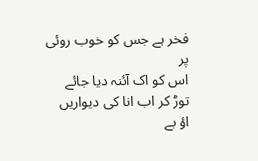فخر ہے جس کو خوب روئی پر
اس کو اک آئنہ دیا جائے
توڑ کر اب انا کی دیواریں
اؤ بے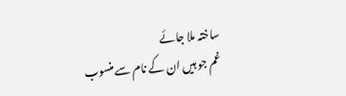ساختہ ملا جائے
غم جو ہیں ان کے نام سے منسوب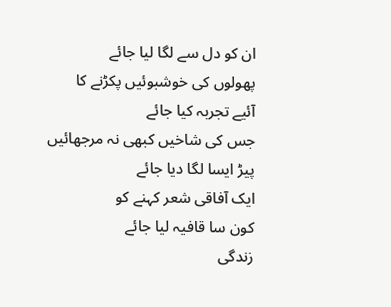ان کو دل سے لگا لیا جائے
پھولوں کی خوشبوئیں پکڑنے کا
آئیے تجربہ کیا جائے
جس کی شاخیں کبھی نہ مرجھائیں
پیڑ ایسا لگا دیا جائے
ایک آفاقی شعر کہنے کو
کون سا قافیہ لیا جائے
زندگی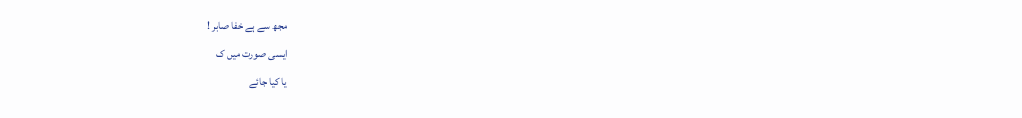مجھ سے ہے خفا صابر !
ایسی صورت میں ک
یا کیا جائے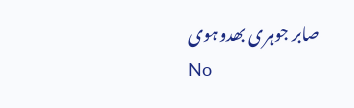صابر جوہری بھدوہوی
No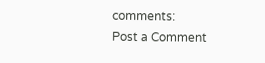comments:
Post a Comment